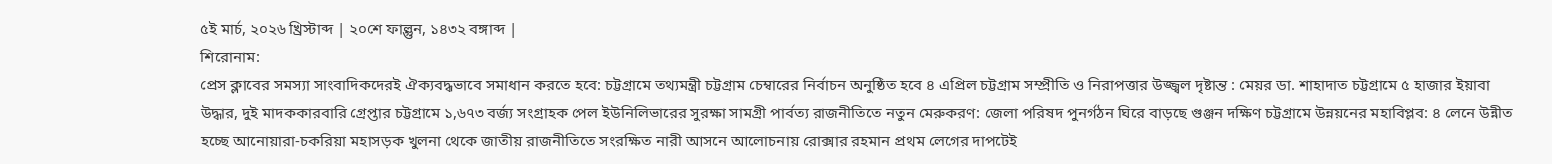৫ই মার্চ, ২০২৬ খ্রিস্টাব্দ | ২০শে ফাল্গুন, ১৪৩২ বঙ্গাব্দ |
শিরোনাম:
প্রেস ক্লাবের সমস্যা সাংবাদিকদেরই ঐক্যবদ্ধভাবে সমাধান করতে হবে: চট্টগ্রামে তথ্যমন্ত্রী চট্টগ্রাম চেম্বারের নির্বাচন অনুষ্ঠিত হবে ৪ এপ্রিল চট্টগ্রাম সম্প্রীতি ও নিরাপত্তার উজ্জ্বল দৃষ্টান্ত : মেয়র ডা. শাহাদাত চট্টগ্রামে ৫ হাজার ইয়াবা উদ্ধার, দুই মাদককারবারি গ্রেপ্তার চট্টগ্রামে ১,৬৭৩ বর্জ্য সংগ্রাহক পেল ইউনিলিভারের সুরক্ষা সামগ্রী পার্বত্য রাজনীতিতে নতুন মেরুকরণ: জেলা পরিষদ পুনর্গঠন ঘিরে বাড়ছে গুঞ্জন দক্ষিণ চট্টগ্রামে উন্নয়নের মহাবিপ্লব: ৪ লেনে উন্নীত হচ্ছে আনোয়ারা-চকরিয়া মহাসড়ক খুলনা থেকে জাতীয় রাজনীতিতে সংরক্ষিত নারী আসনে আলোচনায় রোক্সার রহমান প্রথম লেগের দাপটেই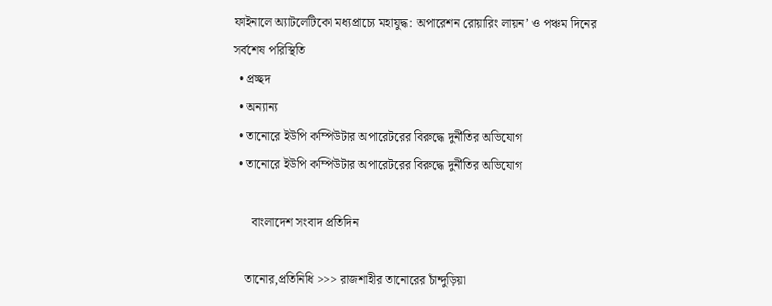ফাইনালে অ্যাটলেটিকো মধ্যপ্রাচ্যে মহাযুদ্ধ: অপারেশন রোয়ারিং লায়ন’ ও পঞ্চম দিনের সর্বশেষ পরিস্থিতি
  • প্রচ্ছদ
  • অন্যান্য
  • তানোরে ইউপি কম্পিউটার অপারেটরের বিরুদ্ধে দুর্নীতির অভিযোগ
  • তানোরে ইউপি কম্পিউটার অপারেটরের বিরুদ্ধে দুর্নীতির অভিযোগ

      বাংলাদেশ সংবাদ প্রতিদিন

    তানোর,প্রতিনিধি >>> রাজশাহীর তানোরের চাঁন্দুড়িয়া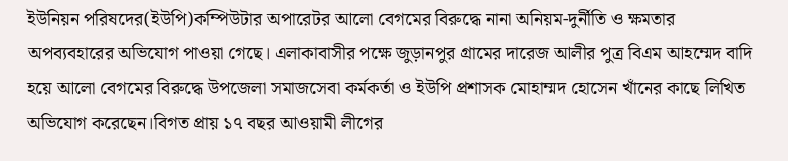ইউনিয়ন পরিষদের(ইউপি)কম্পিউটার অপারেটর আলো বেগমের বিরুদ্ধে নানা অনিয়ম-দুর্নীতি ও ক্ষমতার অপব্যবহারের অভিযোগ পাওয়া গেছে। এলাকাবাসীর পক্ষে জুড়ানপুর গ্রামের দারেজ আলীর পুত্র বিএম আহম্মেদ বাদি হয়ে আলো বেগমের বিরুদ্ধে উপজেলা সমাজসেবা কর্মকর্তা ও ইউপি প্রশাসক মোহাম্মদ হোসেন খাঁনের কাছে লিখিত অভিযোগ করেছেন।বিগত প্রায় ১৭ বছর আওয়ামী লীগের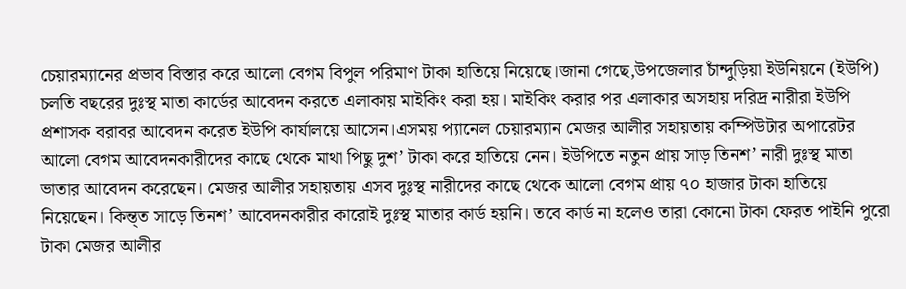চেয়ারম্যানের প্রভাব বিস্তার করে আলো বেগম বিপুল পরিমাণ টাকা হাতিয়ে নিয়েছে।জানা গেছে,উপজেলার চাঁন্দুড়িয়া ইউনিয়নে (ইউপি) চলতি বছরের দুঃস্থ মাতা কার্ডের আবেদন করতে এলাকায় মাইকিং করা হয়। মাইকিং করার পর এলাকার অসহায় দরিদ্র নারীরা ইউপি প্রশাসক বরাবর আবেদন করেত ইউপি কার্যালয়ে আসেন।এসময় প্যানেল চেয়ারম্যান মেজর আলীর সহায়তায় কম্পিউটার অপারেটর আলো বেগম আবেদনকারীদের কাছে থেকে মাথা পিছু দুশ’ টাকা করে হাতিয়ে নেন। ইউপিতে নতুন প্রায় সাড় তিনশ’ নারী দুঃস্থ মাতা ভাতার আবেদন করেছেন। মেজর আলীর সহায়তায় এসব দুঃস্থ নারীদের কাছে থেকে আলো বেগম প্রায় ৭০ হাজার টাকা হাতিয়ে নিয়েছেন। কিন্ত্ত সাড়ে তিনশ’ আবেদনকারীর কারোই দুঃস্থ মাতার কার্ড হয়নি। তবে কার্ড না হলেও তারা কোনো টাকা ফেরত পাইনি পুরো টাকা মেজর আলীর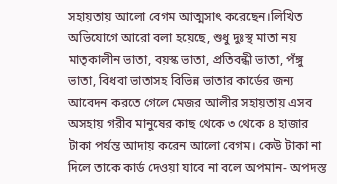সহায়তায় আলো বেগম আত্মসাৎ করেছেন।লিখিত অভিযোগে আরো বলা হয়েছে, শুধু দুঃস্থ মাতা নয় মাতৃকালীন ভাতা, বয়স্ক ভাতা, প্রতিবন্ধী ভাতা, পঁঙ্গু ভাতা, বিধবা ভাতাসহ বিভিন্ন ভাতার কার্ডের জন্য আবেদন করতে গেলে মেজর আলীর সহায়তায় এসব অসহায় গরীব মানুষের কাছ থেকে ৩ থেকে ৪ হাজার টাকা পর্যন্ত আদায় করেন আলো বেগম। কেউ টাকা না দিলে তাকে কার্ড দেওয়া যাবে না বলে অপমান- অপদস্ত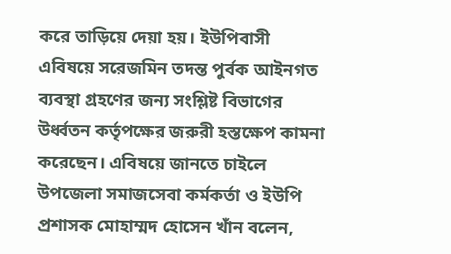করে তাড়িয়ে দেয়া হয়। ইউপিবাসী এবিষয়ে সরেজমিন তদন্ত পুর্বক আইনগত ব্যবস্থা গ্রহণের জন্য সংশ্লিষ্ট বিভাগের উর্ধ্বতন কর্তৃপক্ষের জরুরী হস্তক্ষেপ কামনা করেছেন। এবিষয়ে জানতে চাইলে উপজেলা সমাজসেবা কর্মকর্তা ও ইউপি প্রশাসক মোহাম্মদ হোসেন খাঁন বলেন,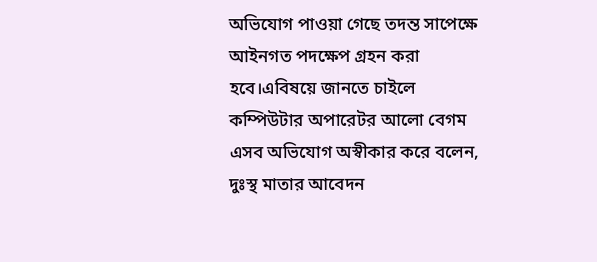অভিযোগ পাওয়া গেছে তদন্ত সাপেক্ষে আইনগত পদক্ষেপ গ্রহন করা হবে।এবিষয়ে জানতে চাইলে কম্পিউটার অপারেটর আলো বেগম এসব অভিযোগ অস্বীকার করে বলেন, দুঃস্থ মাতার আবেদন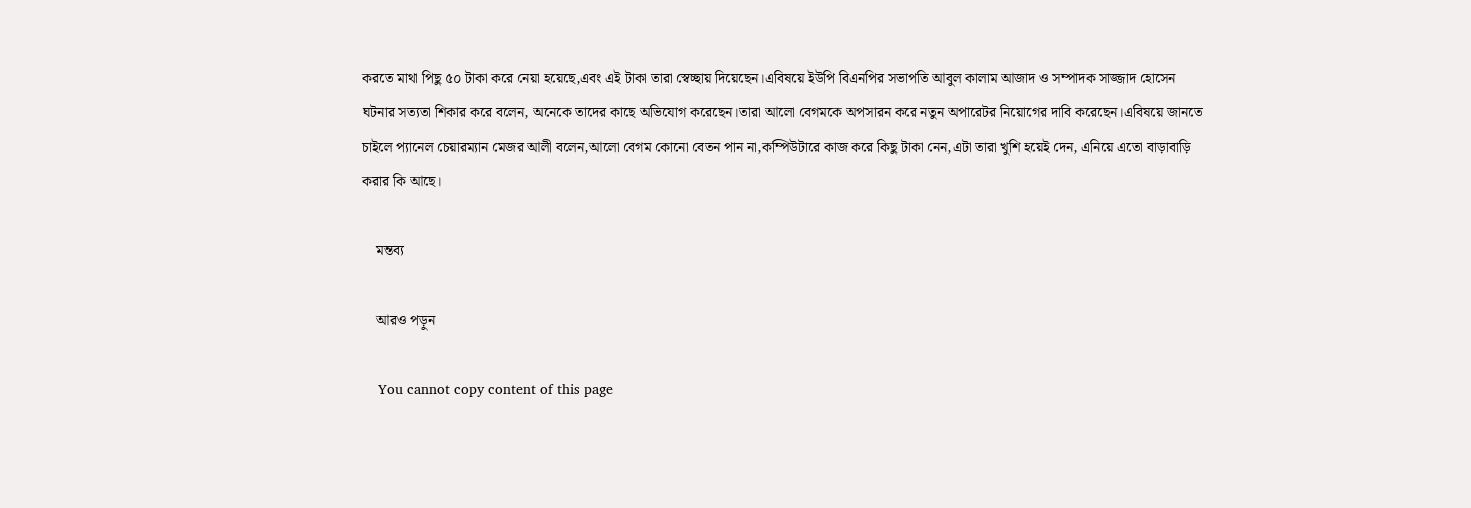করতে মাথা পিছু ৫০ টাকা করে নেয়া হয়েছে,এবং এই টাকা তারা স্বেচ্ছায় দিয়েছেন।এবিষয়ে ইউপি বিএনপির সভাপতি আবুল কালাম আজাদ ও সম্পাদক সাজ্জাদ হোসেন  ঘটনার সত্যতা শিকার করে বলেন, অনেকে তাদের কাছে অভিযোগ করেছেন।তারা আলো বেগমকে অপসারন করে নতুন অপারেটর নিয়োগের দাবি করেছেন।এবিষয়ে জানতে চাইলে প্যানেল চেয়ারম্যান মেজর আলী বলেন,আলো বেগম কোনো বেতন পান না,কম্পিউটারে কাজ করে কিছু টাকা নেন,এটা তারা খুশি হয়েই দেন, এনিয়ে এতো বাড়াবাড়ি করার কি আছে।

    মন্তব্য

    আরও পড়ুন

    You cannot copy content of this page